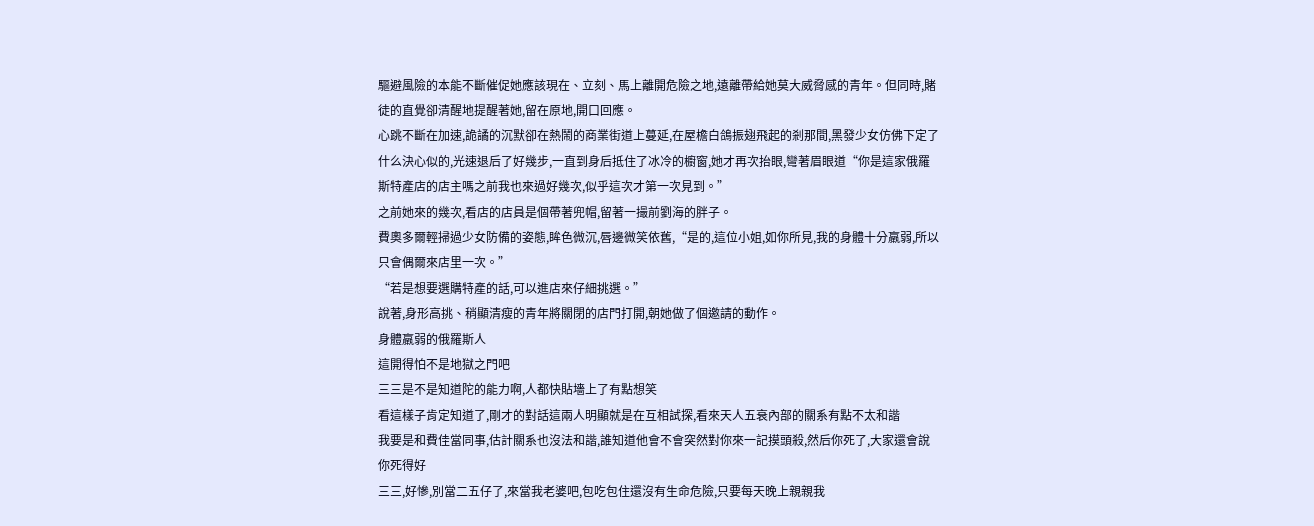驅避風險的本能不斷催促她應該現在、立刻、馬上離開危險之地,遠離帶給她莫大威脅感的青年。但同時,賭徒的直覺卻清醒地提醒著她,留在原地,開口回應。
心跳不斷在加速,詭譎的沉默卻在熱鬧的商業街道上蔓延,在屋檐白鴿振翅飛起的剎那間,黑發少女仿佛下定了什么決心似的,光速退后了好幾步,一直到身后抵住了冰冷的櫥窗,她才再次抬眼,彎著眉眼道“你是這家俄羅斯特產店的店主嗎之前我也來過好幾次,似乎這次才第一次見到。”
之前她來的幾次,看店的店員是個帶著兜帽,留著一撮前劉海的胖子。
費奧多爾輕掃過少女防備的姿態,眸色微沉,唇邊微笑依舊,“是的,這位小姐,如你所見,我的身體十分羸弱,所以只會偶爾來店里一次。”
“若是想要選購特產的話,可以進店來仔細挑選。”
說著,身形高挑、稍顯清瘦的青年將關閉的店門打開,朝她做了個邀請的動作。
身體羸弱的俄羅斯人
這開得怕不是地獄之門吧
三三是不是知道陀的能力啊,人都快貼墻上了有點想笑
看這樣子肯定知道了,剛才的對話這兩人明顯就是在互相試探,看來天人五衰內部的關系有點不太和諧
我要是和費佳當同事,估計關系也沒法和諧,誰知道他會不會突然對你來一記摸頭殺,然后你死了,大家還會說你死得好
三三,好慘,別當二五仔了,來當我老婆吧,包吃包住還沒有生命危險,只要每天晚上親親我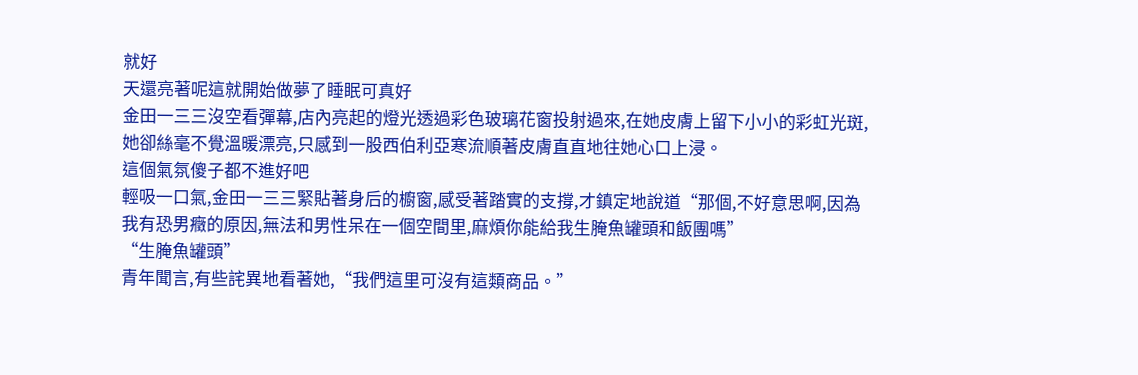就好
天還亮著呢這就開始做夢了睡眠可真好
金田一三三沒空看彈幕,店內亮起的燈光透過彩色玻璃花窗投射過來,在她皮膚上留下小小的彩虹光斑,她卻絲毫不覺溫暖漂亮,只感到一股西伯利亞寒流順著皮膚直直地往她心口上浸。
這個氣氛傻子都不進好吧
輕吸一口氣,金田一三三緊貼著身后的櫥窗,感受著踏實的支撐,才鎮定地說道“那個,不好意思啊,因為我有恐男癥的原因,無法和男性呆在一個空間里,麻煩你能給我生腌魚罐頭和飯團嗎”
“生腌魚罐頭”
青年聞言,有些詫異地看著她,“我們這里可沒有這類商品。”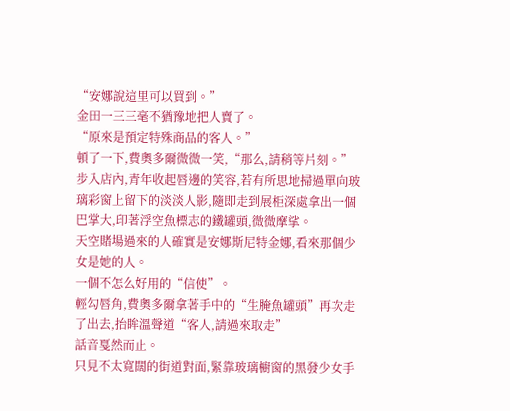“安娜說這里可以買到。”
金田一三三毫不猶豫地把人賣了。
“原來是預定特殊商品的客人。”
頓了一下,費奧多爾微微一笑,“那么,請稍等片刻。”
步入店內,青年收起唇邊的笑容,若有所思地掃過單向玻璃彩窗上留下的淡淡人影,隨即走到展柜深處拿出一個巴掌大,印著浮空魚標志的鐵罐頭,微微摩挲。
天空賭場過來的人確實是安娜斯尼特金娜,看來那個少女是她的人。
一個不怎么好用的“信使”。
輕勾唇角,費奧多爾拿著手中的“生腌魚罐頭”再次走了出去,抬眸溫聲道“客人,請過來取走”
話音戛然而止。
只見不太寬闊的街道對面,緊靠玻璃櫥窗的黑發少女手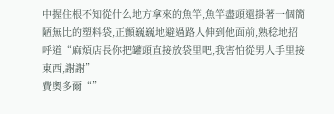中握住根不知從什么地方拿來的魚竿,魚竿盡頭還掛著一個簡陋無比的塑料袋,正顫巍巍地避過路人伸到他面前,熟稔地招呼道“麻煩店長你把罐頭直接放袋里吧,我害怕從男人手里接東西,謝謝”
費奧多爾“”